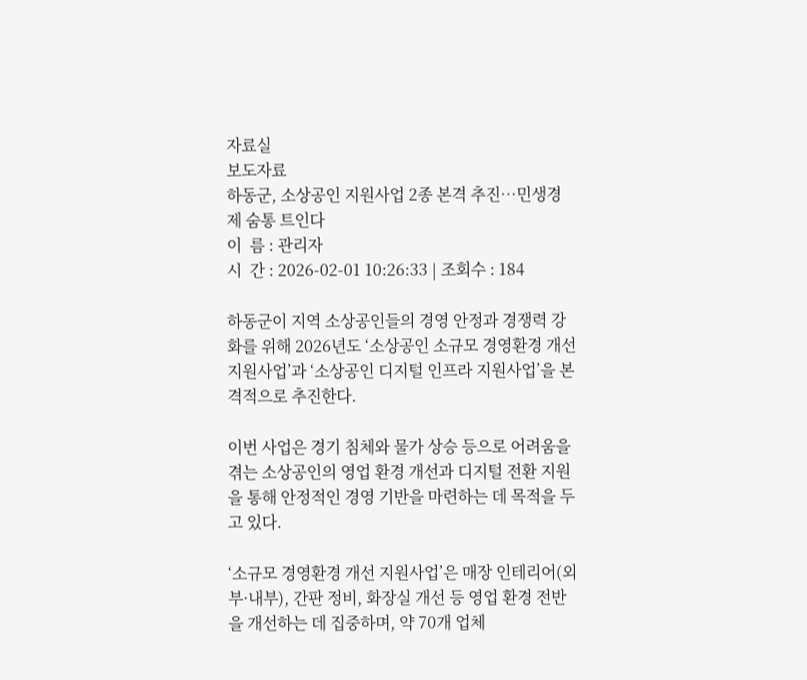자료실
보도자료
하동군, 소상공인 지원사업 2종 본격 추진…민생경제 숨통 트인다
이  름 : 관리자
시  간 : 2026-02-01 10:26:33 | 조회수 : 184

하동군이 지역 소상공인들의 경영 안정과 경쟁력 강화를 위해 2026년도 ‘소상공인 소규모 경영환경 개선 지원사업’과 ‘소상공인 디지털 인프라 지원사업’을 본격적으로 추진한다.

이번 사업은 경기 침체와 물가 상승 등으로 어려움을 겪는 소상공인의 영업 환경 개선과 디지털 전환 지원을 통해 안정적인 경영 기반을 마련하는 데 목적을 두고 있다.

‘소규모 경영환경 개선 지원사업’은 매장 인테리어(외부·내부), 간판 정비, 화장실 개선 등 영업 환경 전반을 개선하는 데 집중하며, 약 70개 업체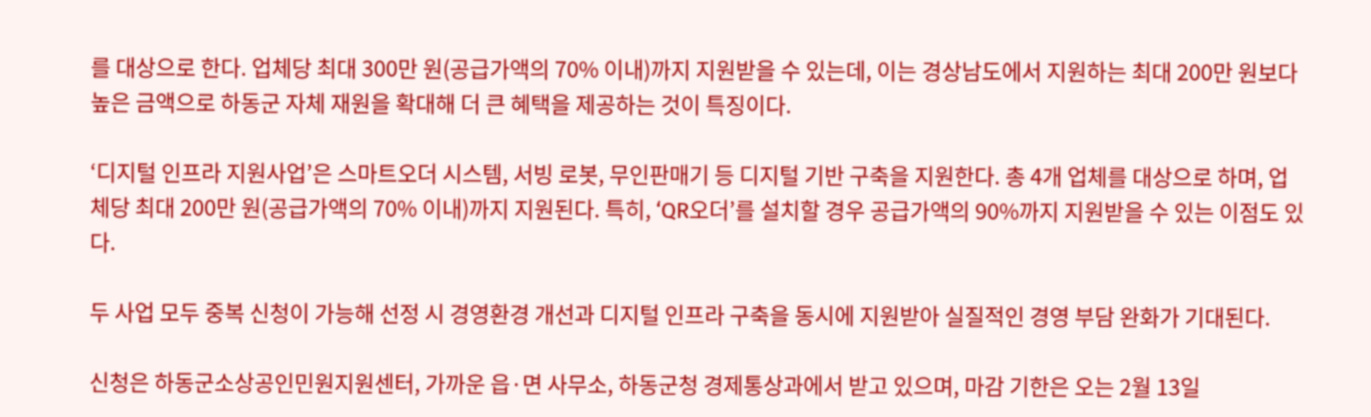를 대상으로 한다. 업체당 최대 300만 원(공급가액의 70% 이내)까지 지원받을 수 있는데, 이는 경상남도에서 지원하는 최대 200만 원보다 높은 금액으로 하동군 자체 재원을 확대해 더 큰 혜택을 제공하는 것이 특징이다.

‘디지털 인프라 지원사업’은 스마트오더 시스템, 서빙 로봇, 무인판매기 등 디지털 기반 구축을 지원한다. 총 4개 업체를 대상으로 하며, 업체당 최대 200만 원(공급가액의 70% 이내)까지 지원된다. 특히, ‘QR오더’를 설치할 경우 공급가액의 90%까지 지원받을 수 있는 이점도 있다.

두 사업 모두 중복 신청이 가능해 선정 시 경영환경 개선과 디지털 인프라 구축을 동시에 지원받아 실질적인 경영 부담 완화가 기대된다.

신청은 하동군소상공인민원지원센터, 가까운 읍·면 사무소, 하동군청 경제통상과에서 받고 있으며, 마감 기한은 오는 2월 13일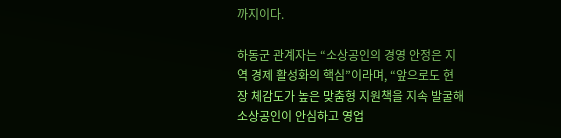까지이다.

하동군 관계자는 “소상공인의 경영 안정은 지역 경제 활성화의 핵심”이라며, “앞으로도 현장 체감도가 높은 맞춤형 지원책을 지속 발굴해 소상공인이 안심하고 영업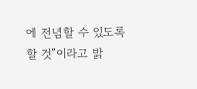에 전념할 수 있도록 할 것”이라고 밝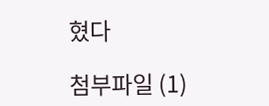혔다

첨부파일 (1)